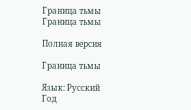Граница тьмы
Граница тьмы

Полная версия

Граница тьмы

Язык: Русский
Год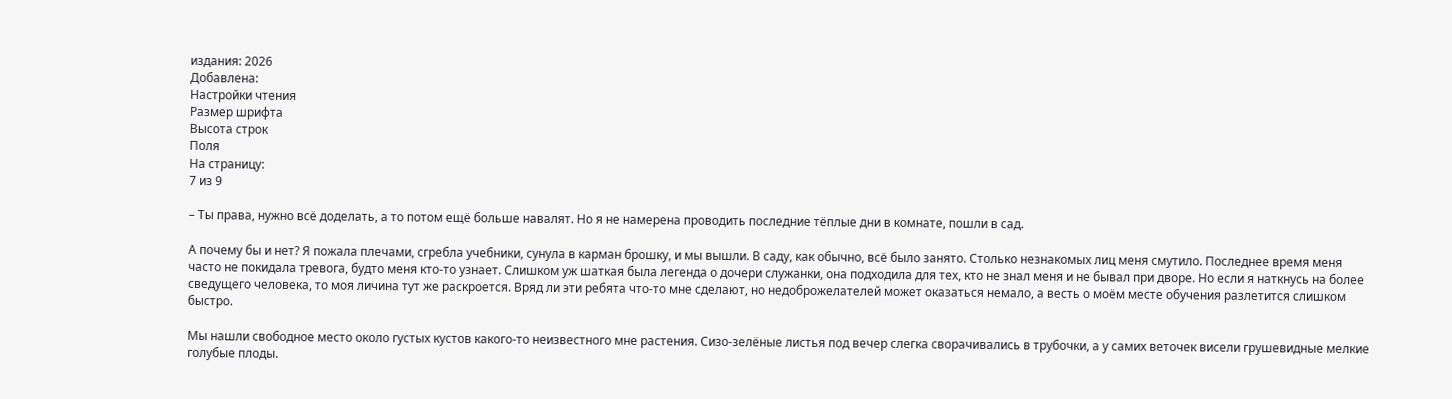издания: 2026
Добавлена:
Настройки чтения
Размер шрифта
Высота строк
Поля
На страницу:
7 из 9

– Ты права, нужно всё доделать, а то потом ещё больше навалят. Но я не намерена проводить последние тёплые дни в комнате, пошли в сад.

А почему бы и нет? Я пожала плечами, сгребла учебники, сунула в карман брошку, и мы вышли. В саду, как обычно, всё было занято. Столько незнакомых лиц меня смутило. Последнее время меня часто не покидала тревога, будто меня кто-то узнает. Слишком уж шаткая была легенда о дочери служанки, она подходила для тех, кто не знал меня и не бывал при дворе. Но если я наткнусь на более сведущего человека, то моя личина тут же раскроется. Вряд ли эти ребята что-то мне сделают, но недоброжелателей может оказаться немало, а весть о моём месте обучения разлетится слишком быстро.

Мы нашли свободное место около густых кустов какого-то неизвестного мне растения. Сизо-зелёные листья под вечер слегка сворачивались в трубочки, а у самих веточек висели грушевидные мелкие голубые плоды.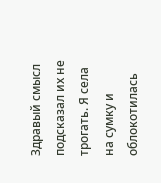Здравый смысл подсказал их не трогать. Я села на сумку и облокотилась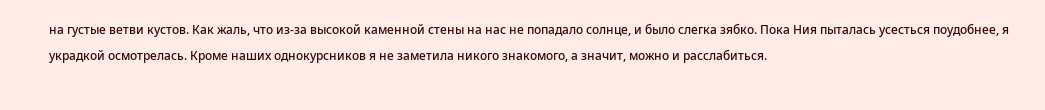на густые ветви кустов. Как жаль, что из-за высокой каменной стены на нас не попадало солнце, и было слегка зябко. Пока Ния пыталась усесться поудобнее, я украдкой осмотрелась. Кроме наших однокурсников я не заметила никого знакомого, а значит, можно и расслабиться.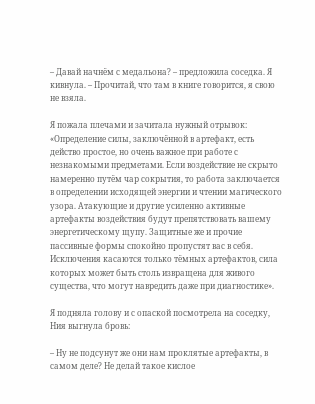– Давай начнём с медальона? – предложила соседка. Я кивнула. – Прочитай, что там в книге говорится, я свою не взяла.

Я пожала плечами и зачитала нужный отрывок: «Определение силы, заключённой в артефакт, есть действо простое, но очень важное при работе с незнакомыми предметами. Если воздействие не скрыто намеренно путём чар сокрытия, то работа заключается в определении исходящей энергии и чтении магического узора. Атакующие и другие усиленно активные артефакты воздействия будут препятствовать вашему энергетическому щупу. Защитные же и прочие пассивные формы спокойно пропустят вас в себя. Исключения касаются только тёмных артефактов, сила которых может быть столь извращена для живого существа, что могут навредить даже при диагностике».

Я подняла голову и с опаской посмотрела на соседку, Ния выгнула бровь:

– Ну не подсунут же они нам проклятые артефакты, в самом деле? Не делай такое кислое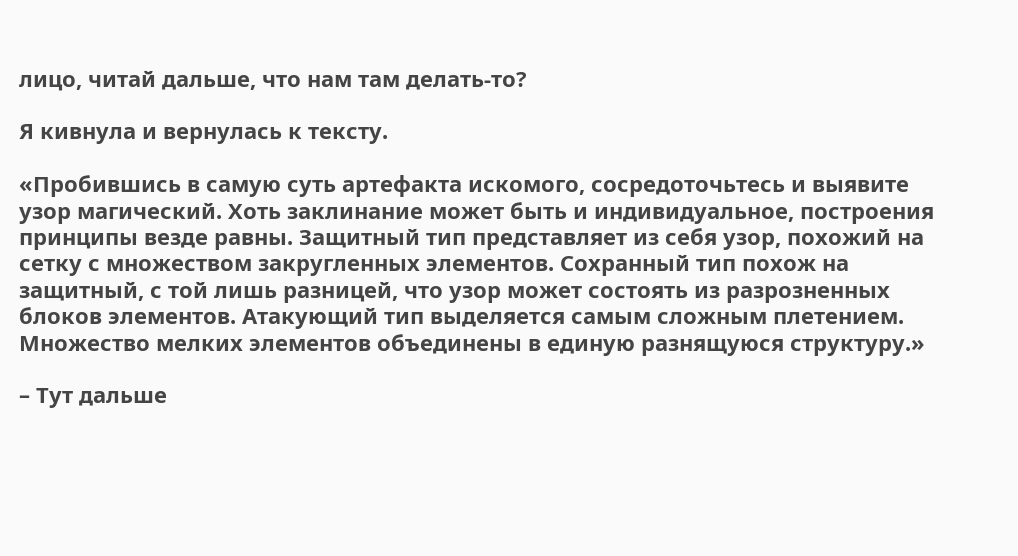лицо, читай дальше, что нам там делать-то?

Я кивнула и вернулась к тексту.

«Пробившись в самую суть артефакта искомого, сосредоточьтесь и выявите узор магический. Хоть заклинание может быть и индивидуальное, построения принципы везде равны. Защитный тип представляет из себя узор, похожий на сетку с множеством закругленных элементов. Сохранный тип похож на защитный, с той лишь разницей, что узор может состоять из разрозненных блоков элементов. Атакующий тип выделяется самым сложным плетением. Множество мелких элементов объединены в единую разнящуюся структуру.»

– Тут дальше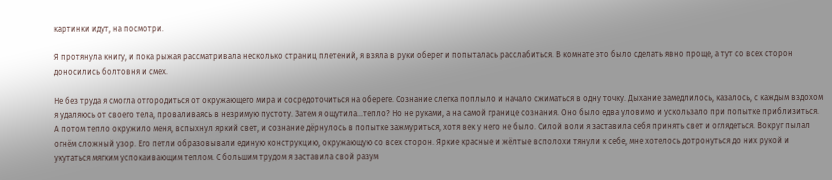картинки идут, на посмотри.

Я протянула книгу, и пока рыжая рассматривала несколько страниц плетений, я взяла в руки оберег и попыталась расслабиться. В комнате это было сделать явно проще, а тут со всех сторон доносились болтовня и смех.

Не без труда я смогла отгородиться от окружающего мира и сосредоточиться на обереге. Сознание слегка поплыло и начало сжиматься в одну точку. Дыхание замедлилось, казалось, с каждым вздохом я удаляюсь от своего тела, проваливаясь в незримую пустоту. Затем я ощутила…тепло? Но не руками, а на самой границе сознания. Оно было едва уловимо и ускользало при попытке приблизиться. А потом тепло окружило меня, вспыхнул яркий свет, и сознание дёрнулось в попытке зажмуриться, хотя век у него не было. Силой воли я заставила себя принять свет и оглядеться. Вокруг пылал огнём сложный узор. Его петли образовывали единую конструкцию, окружающую со всех сторон. Яркие красные и жёлтые всполохи тянули к себе, мне хотелось дотронуться до них рукой и укутаться мягким успокаивающим теплом. С большим трудом я заставила свой разум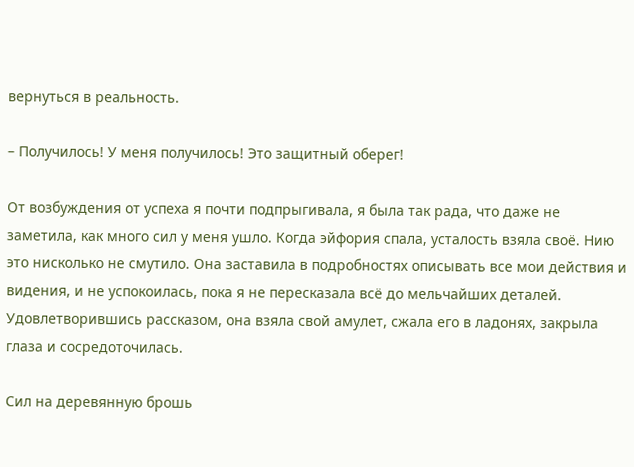вернуться в реальность.

– Получилось! У меня получилось! Это защитный оберег!

От возбуждения от успеха я почти подпрыгивала, я была так рада, что даже не заметила, как много сил у меня ушло. Когда эйфория спала, усталость взяла своё. Нию это нисколько не смутило. Она заставила в подробностях описывать все мои действия и видения, и не успокоилась, пока я не пересказала всё до мельчайших деталей. Удовлетворившись рассказом, она взяла свой амулет, сжала его в ладонях, закрыла глаза и сосредоточилась.

Сил на деревянную брошь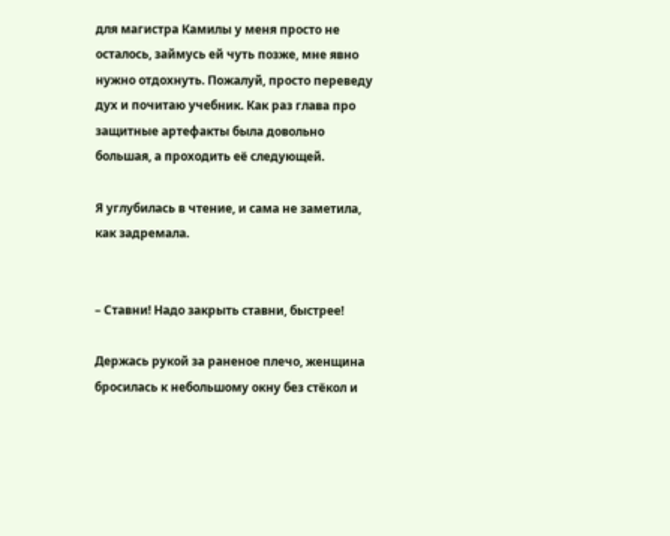для магистра Камилы у меня просто не осталось, займусь ей чуть позже, мне явно нужно отдохнуть. Пожалуй, просто переведу дух и почитаю учебник. Как раз глава про защитные артефакты была довольно большая, а проходить её следующей.

Я углубилась в чтение, и сама не заметила, как задремала.


– Ставни! Надо закрыть ставни, быстрее!

Держась рукой за раненое плечо, женщина бросилась к небольшому окну без стёкол и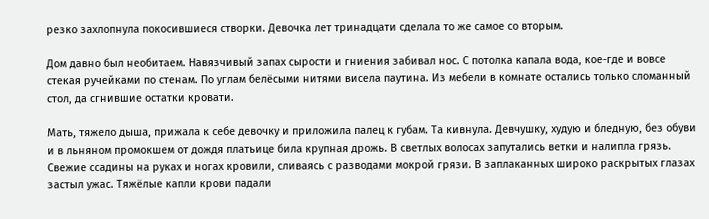резко захлопнула покосившиеся створки. Девочка лет тринадцати сделала то же самое со вторым.

Дом давно был необитаем. Навязчивый запах сырости и гниения забивал нос. С потолка капала вода, кое-где и вовсе стекая ручейками по стенам. По углам белёсыми нитями висела паутина. Из мебели в комнате остались только сломанный стол, да сгнившие остатки кровати.

Мать, тяжело дыша, прижала к себе девочку и приложила палец к губам. Та кивнула. Девчушку, худую и бледную, без обуви и в льняном промокшем от дождя платьице била крупная дрожь. В светлых волосах запутались ветки и налипла грязь. Свежие ссадины на руках и ногах кровили, сливаясь с разводами мокрой грязи. В заплаканных широко раскрытых глазах застыл ужас. Тяжёлые капли крови падали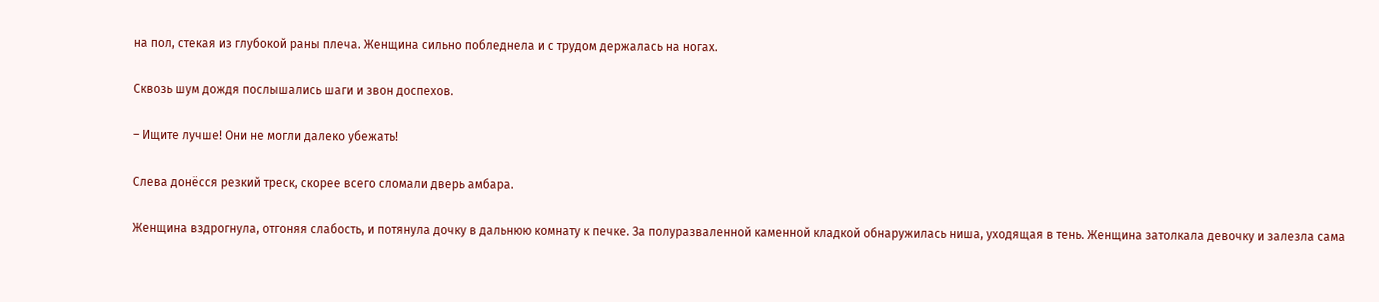на пол, стекая из глубокой раны плеча. Женщина сильно побледнела и с трудом держалась на ногах.

Сквозь шум дождя послышались шаги и звон доспехов.

– Ищите лучше! Они не могли далеко убежать!

Слева донёсся резкий треск, скорее всего сломали дверь амбара.

Женщина вздрогнула, отгоняя слабость, и потянула дочку в дальнюю комнату к печке. За полуразваленной каменной кладкой обнаружилась ниша, уходящая в тень. Женщина затолкала девочку и залезла сама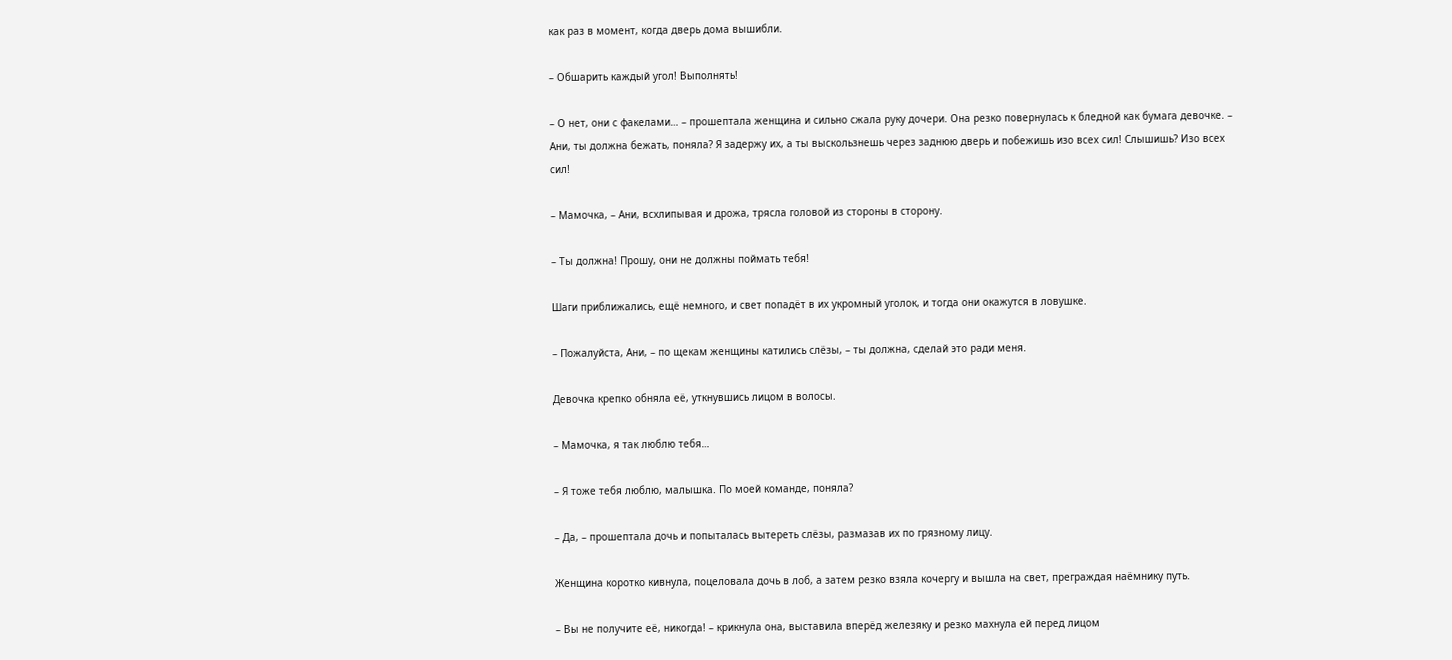как раз в момент, когда дверь дома вышибли.

– Обшарить каждый угол! Выполнять!

– О нет, они с факелами… – прошептала женщина и сильно сжала руку дочери. Она резко повернулась к бледной как бумага девочке. – Ани, ты должна бежать, поняла? Я задержу их, а ты выскользнешь через заднюю дверь и побежишь изо всех сил! Слышишь? Изо всех сил!

– Мамочка, – Ани, всхлипывая и дрожа, трясла головой из стороны в сторону.

– Ты должна! Прошу, они не должны поймать тебя!

Шаги приближались, ещё немного, и свет попадёт в их укромный уголок, и тогда они окажутся в ловушке.

– Пожалуйста, Ани, – по щекам женщины катились слёзы, – ты должна, сделай это ради меня.

Девочка крепко обняла её, уткнувшись лицом в волосы.

– Мамочка, я так люблю тебя…

– Я тоже тебя люблю, малышка. По моей команде, поняла?

– Да, – прошептала дочь и попыталась вытереть слёзы, размазав их по грязному лицу.

Женщина коротко кивнула, поцеловала дочь в лоб, а затем резко взяла кочергу и вышла на свет, преграждая наёмнику путь.

– Вы не получите её, никогда! – крикнула она, выставила вперёд железяку и резко махнула ей перед лицом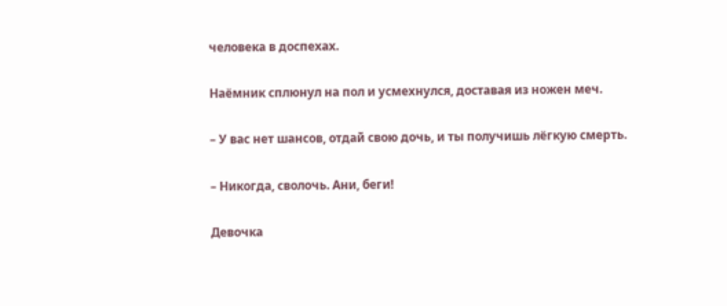человека в доспехах.

Наёмник сплюнул на пол и усмехнулся, доставая из ножен меч.

– У вас нет шансов, отдай свою дочь, и ты получишь лёгкую смерть.

– Никогда, сволочь. Ани, беги!

Девочка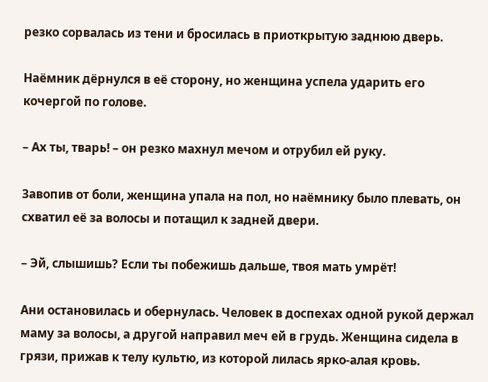резко сорвалась из тени и бросилась в приоткрытую заднюю дверь.

Наёмник дёрнулся в её сторону, но женщина успела ударить его кочергой по голове.

– Ах ты, тварь! – он резко махнул мечом и отрубил ей руку.

Завопив от боли, женщина упала на пол, но наёмнику было плевать, он схватил её за волосы и потащил к задней двери.

– Эй, слышишь? Если ты побежишь дальше, твоя мать умрёт!

Ани остановилась и обернулась. Человек в доспехах одной рукой держал маму за волосы, а другой направил меч ей в грудь. Женщина сидела в грязи, прижав к телу культю, из которой лилась ярко-алая кровь.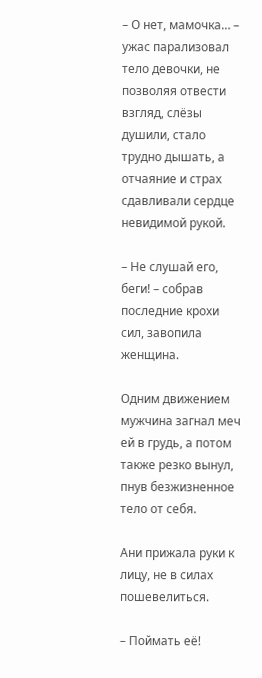– О нет, мамочка… – ужас парализовал тело девочки, не позволяя отвести взгляд, слёзы душили, стало трудно дышать, а отчаяние и страх сдавливали сердце невидимой рукой.

– Не слушай его, беги! – собрав последние крохи сил, завопила женщина.

Одним движением мужчина загнал меч ей в грудь, а потом также резко вынул, пнув безжизненное тело от себя.

Ани прижала руки к лицу, не в силах пошевелиться.

– Поймать её!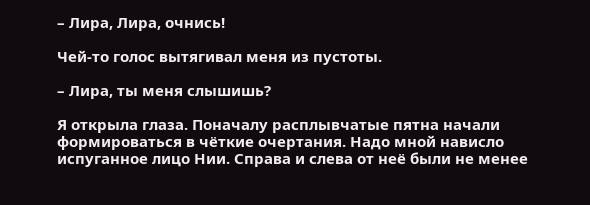– Лира, Лира, очнись!

Чей-то голос вытягивал меня из пустоты.

– Лира, ты меня слышишь?

Я открыла глаза. Поначалу расплывчатые пятна начали формироваться в чёткие очертания. Надо мной нависло испуганное лицо Нии. Справа и слева от неё были не менее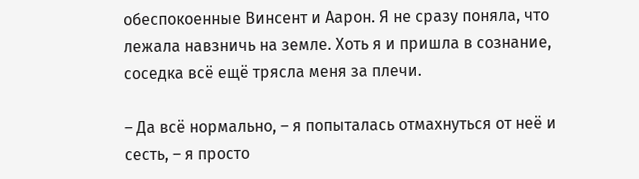обеспокоенные Винсент и Аарон. Я не сразу поняла, что лежала навзничь на земле. Хоть я и пришла в сознание, соседка всё ещё трясла меня за плечи.

– Да всё нормально, – я попыталась отмахнуться от неё и сесть, – я просто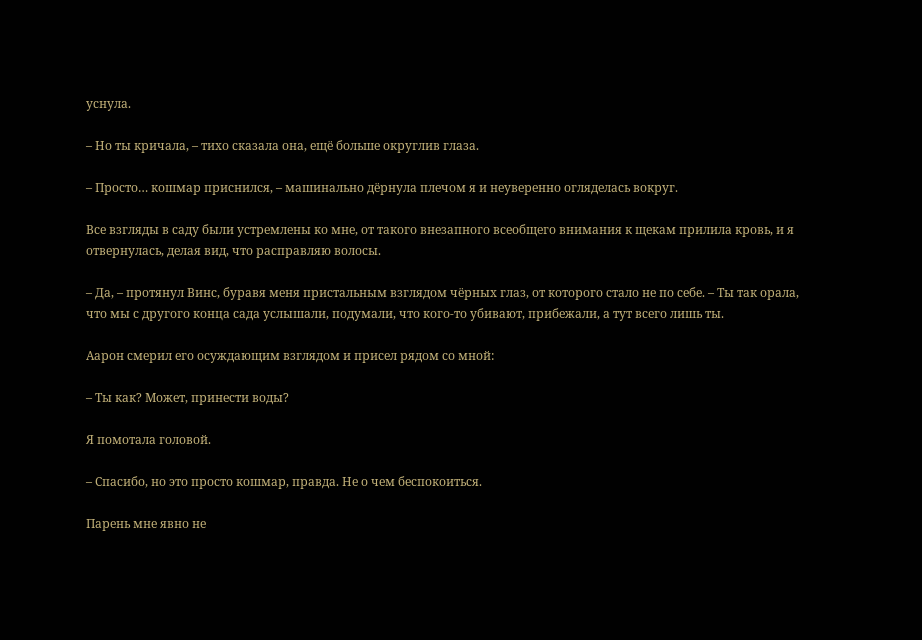уснула.

– Но ты кричала, – тихо сказала она, ещё больше округлив глаза.

– Просто… кошмар приснился, – машинально дёрнула плечом я и неуверенно огляделась вокруг.

Все взгляды в саду были устремлены ко мне, от такого внезапного всеобщего внимания к щекам прилила кровь, и я отвернулась, делая вид, что расправляю волосы.

– Да, – протянул Винс, буравя меня пристальным взглядом чёрных глаз, от которого стало не по себе. – Ты так орала, что мы с другого конца сада услышали, подумали, что кого-то убивают, прибежали, а тут всего лишь ты.

Аарон смерил его осуждающим взглядом и присел рядом со мной:

– Ты как? Может, принести воды?

Я помотала головой.

– Спасибо, но это просто кошмар, правда. Не о чем беспокоиться.

Парень мне явно не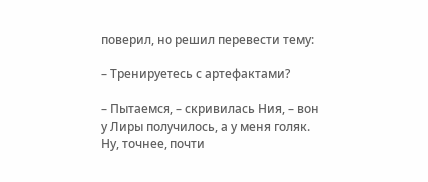поверил, но решил перевести тему:

– Тренируетесь с артефактами?

– Пытаемся, – скривилась Ния, – вон у Лиры получилось, а у меня голяк. Ну, точнее, почти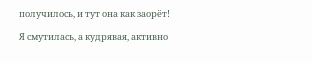получилось, и тут она как заорёт!

Я смутилась, а кудрявая, активно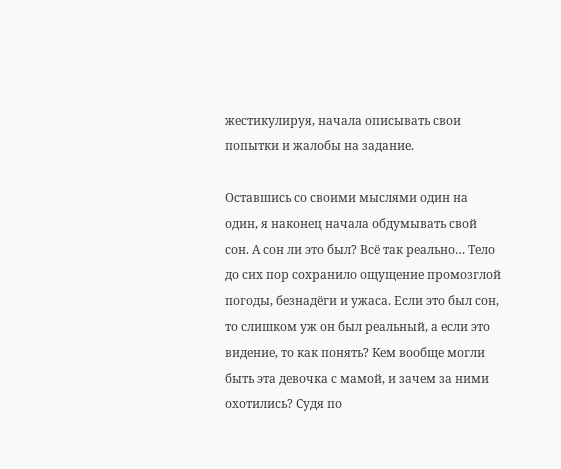жестикулируя, начала описывать свои попытки и жалобы на задание.

Оставшись со своими мыслями один на один, я наконец начала обдумывать свой сон. А сон ли это был? Всё так реально… Тело до сих пор сохранило ощущение промозглой погоды, безнадёги и ужаса. Если это был сон, то слишком уж он был реальный, а если это видение, то как понять? Кем вообще могли быть эта девочка с мамой, и зачем за ними охотились? Судя по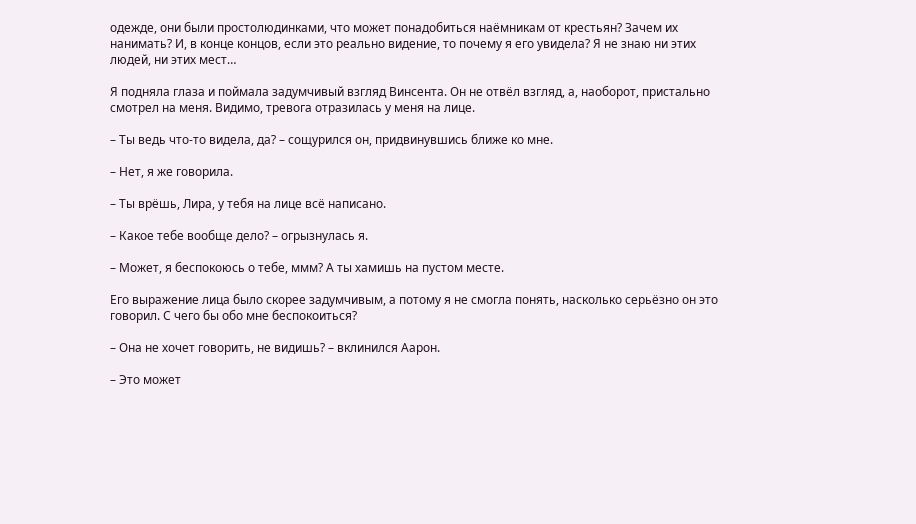одежде, они были простолюдинками, что может понадобиться наёмникам от крестьян? Зачем их нанимать? И, в конце концов, если это реально видение, то почему я его увидела? Я не знаю ни этих людей, ни этих мест…

Я подняла глаза и поймала задумчивый взгляд Винсента. Он не отвёл взгляд, а, наоборот, пристально смотрел на меня. Видимо, тревога отразилась у меня на лице.

– Ты ведь что-то видела, да? – сощурился он, придвинувшись ближе ко мне.

– Нет, я же говорила.

– Ты врёшь, Лира, у тебя на лице всё написано.

– Какое тебе вообще дело? – огрызнулась я.

– Может, я беспокоюсь о тебе, ммм? А ты хамишь на пустом месте.

Его выражение лица было скорее задумчивым, а потому я не смогла понять, насколько серьёзно он это говорил. С чего бы обо мне беспокоиться?

– Она не хочет говорить, не видишь? – вклинился Аарон.

– Это может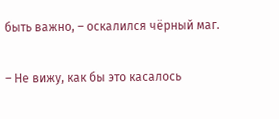быть важно, – оскалился чёрный маг.

– Не вижу, как бы это касалось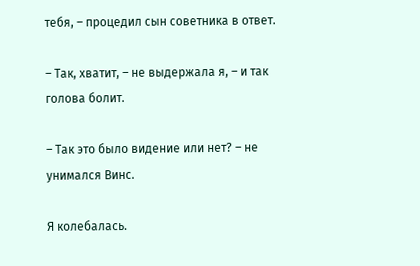тебя, – процедил сын советника в ответ.

– Так, хватит, – не выдержала я, – и так голова болит.

– Так это было видение или нет? – не унимался Винс.

Я колебалась.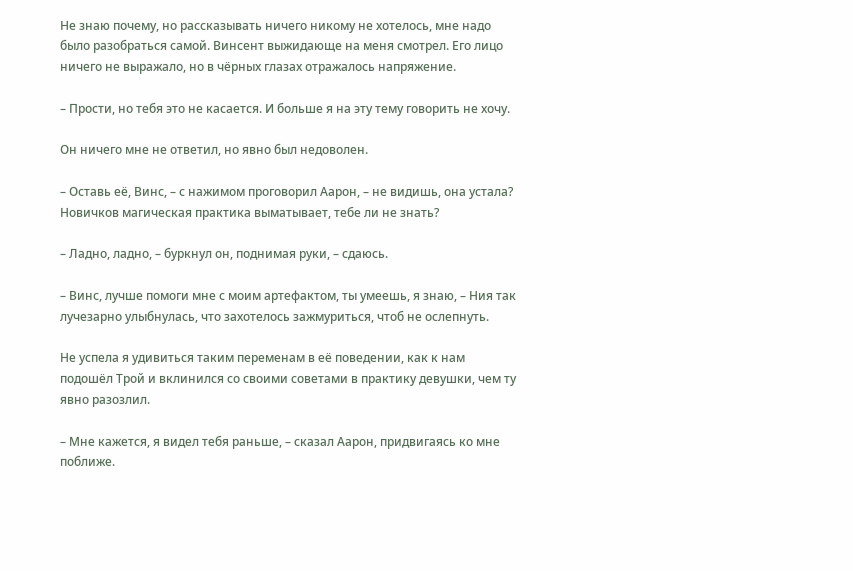Не знаю почему, но рассказывать ничего никому не хотелось, мне надо было разобраться самой. Винсент выжидающе на меня смотрел. Его лицо ничего не выражало, но в чёрных глазах отражалось напряжение.

– Прости, но тебя это не касается. И больше я на эту тему говорить не хочу.

Он ничего мне не ответил, но явно был недоволен.

– Оставь её, Винс, – с нажимом проговорил Аарон, – не видишь, она устала? Новичков магическая практика выматывает, тебе ли не знать?

– Ладно, ладно, – буркнул он, поднимая руки, – сдаюсь.

– Винс, лучше помоги мне с моим артефактом, ты умеешь, я знаю, – Ния так лучезарно улыбнулась, что захотелось зажмуриться, чтоб не ослепнуть.

Не успела я удивиться таким переменам в её поведении, как к нам подошёл Трой и вклинился со своими советами в практику девушки, чем ту явно разозлил.

– Мне кажется, я видел тебя раньше, – сказал Аарон, придвигаясь ко мне поближе.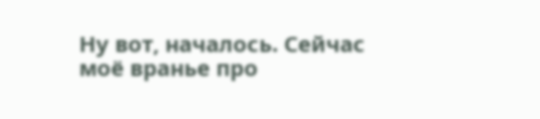Ну вот, началось. Сейчас моё вранье про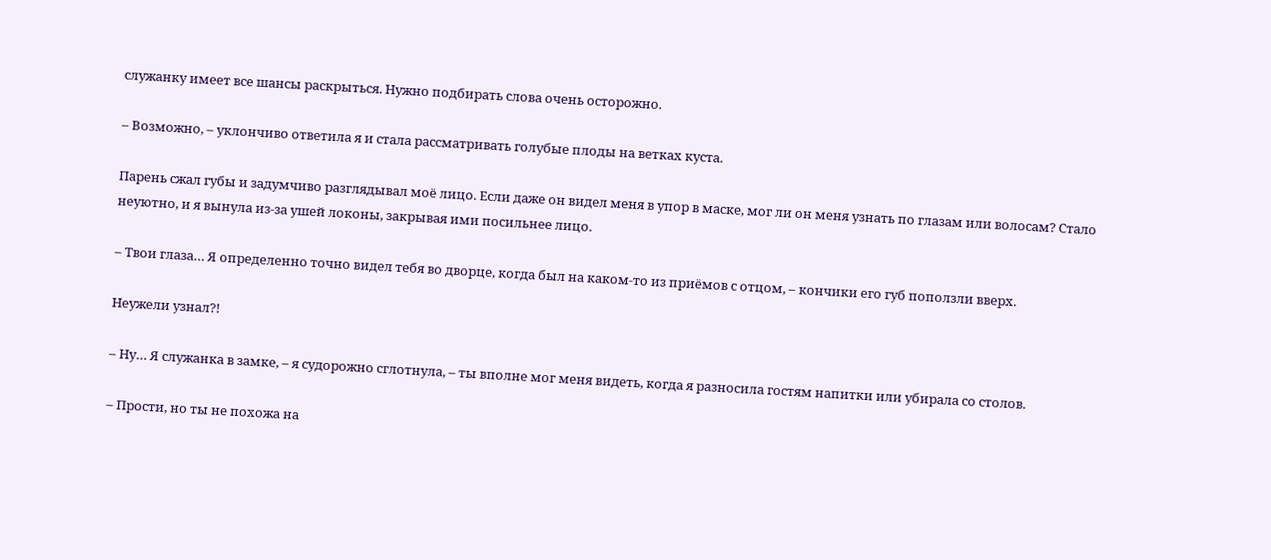служанку имеет все шансы раскрыться. Нужно подбирать слова очень осторожно.

– Возможно, – уклончиво ответила я и стала рассматривать голубые плоды на ветках куста.

Парень сжал губы и задумчиво разглядывал моё лицо. Если даже он видел меня в упор в маске, мог ли он меня узнать по глазам или волосам? Стало неуютно, и я вынула из-за ушей локоны, закрывая ими посильнее лицо.

– Твои глаза… Я определенно точно видел тебя во дворце, когда был на каком-то из приёмов с отцом, – кончики его губ поползли вверх.

Неужели узнал?!

– Ну… Я служанка в замке, – я судорожно сглотнула, – ты вполне мог меня видеть, когда я разносила гостям напитки или убирала со столов.

– Прости, но ты не похожа на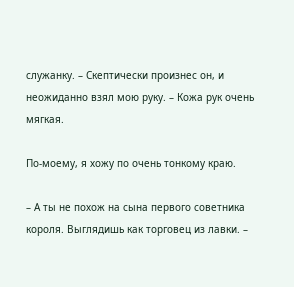служанку. – Скептически произнес он, и неожиданно взял мою руку. – Кожа рук очень мягкая.

По-моему, я хожу по очень тонкому краю.

– А ты не похож на сына первого советника короля. Выглядишь как торговец из лавки. –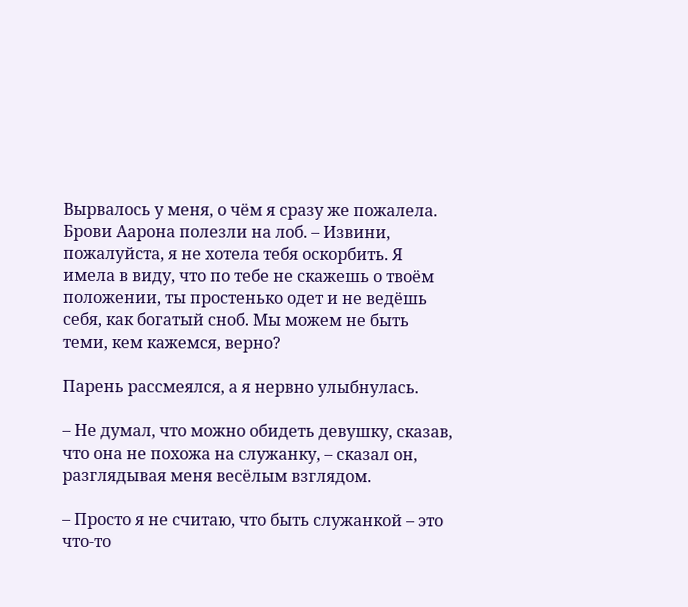Вырвалось у меня, о чём я сразу же пожалела. Брови Аарона полезли на лоб. – Извини, пожалуйста, я не хотела тебя оскорбить. Я имела в виду, что по тебе не скажешь о твоём положении, ты простенько одет и не ведёшь себя, как богатый сноб. Мы можем не быть теми, кем кажемся, верно?

Парень рассмеялся, а я нервно улыбнулась.

– Не думал, что можно обидеть девушку, сказав, что она не похожа на служанку, – сказал он, разглядывая меня весёлым взглядом.

– Просто я не считаю, что быть служанкой – это что-то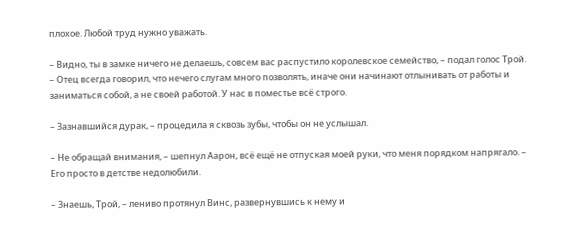плохое. Любой труд нужно уважать.

– Видно, ты в замке ничего не делаешь, совсем вас распустило королевское семейство, – подал голос Трой. – Отец всегда говорил, что нечего слугам много позволять, иначе они начинают отлынивать от работы и заниматься собой, а не своей работой. У нас в поместье всё строго.

– Зазнавшийся дурак, – процедила я сквозь зубы, чтобы он не услышал.

– Не обращай внимания, – шепнул Аарон, всё ещё не отпуская моей руки, что меня порядком напрягало. – Его просто в детстве недолюбили.

– Знаешь, Трой, – лениво протянул Винс, развернувшись к нему и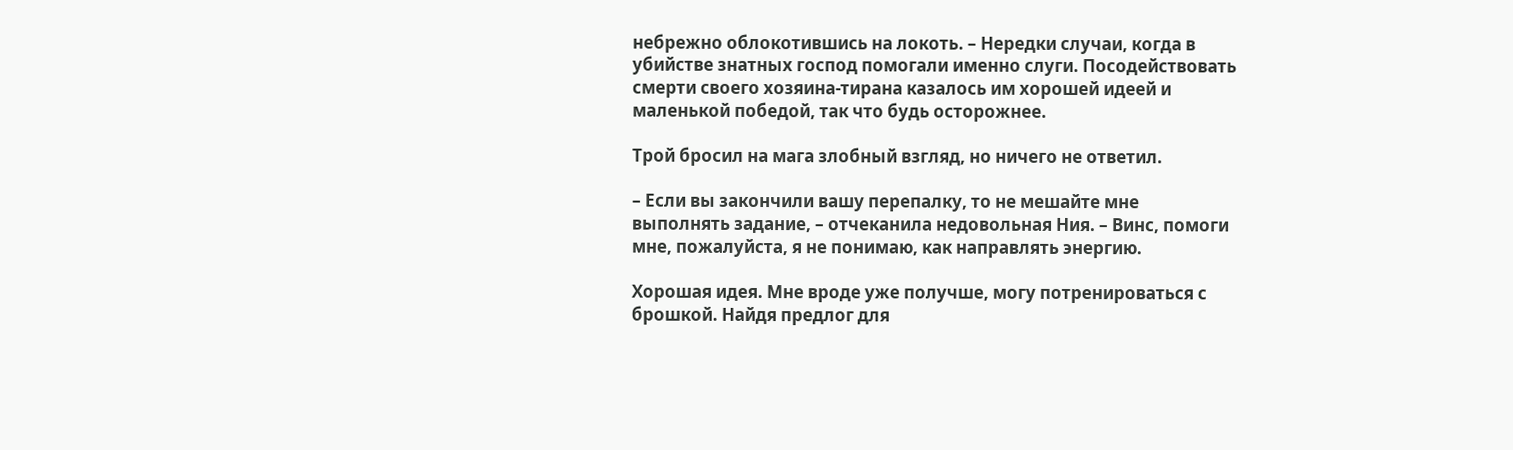небрежно облокотившись на локоть. – Нередки случаи, когда в убийстве знатных господ помогали именно слуги. Посодействовать смерти своего хозяина-тирана казалось им хорошей идеей и маленькой победой, так что будь осторожнее.

Трой бросил на мага злобный взгляд, но ничего не ответил.

– Если вы закончили вашу перепалку, то не мешайте мне выполнять задание, – отчеканила недовольная Ния. – Винс, помоги мне, пожалуйста, я не понимаю, как направлять энергию.

Хорошая идея. Мне вроде уже получше, могу потренироваться с брошкой. Найдя предлог для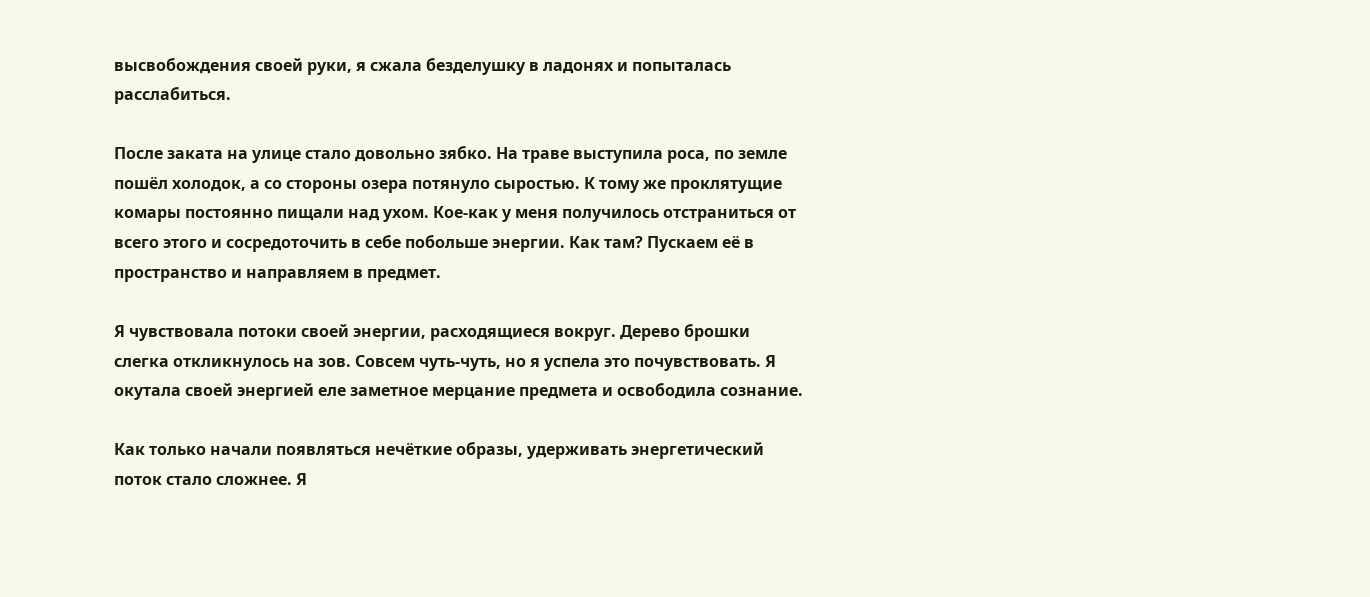высвобождения своей руки, я сжала безделушку в ладонях и попыталась расслабиться.

После заката на улице стало довольно зябко. На траве выступила роса, по земле пошёл холодок, а со стороны озера потянуло сыростью. К тому же проклятущие комары постоянно пищали над ухом. Кое-как у меня получилось отстраниться от всего этого и сосредоточить в себе побольше энергии. Как там? Пускаем её в пространство и направляем в предмет.

Я чувствовала потоки своей энергии, расходящиеся вокруг. Дерево брошки слегка откликнулось на зов. Совсем чуть-чуть, но я успела это почувствовать. Я окутала своей энергией еле заметное мерцание предмета и освободила сознание.

Как только начали появляться нечёткие образы, удерживать энергетический поток стало сложнее. Я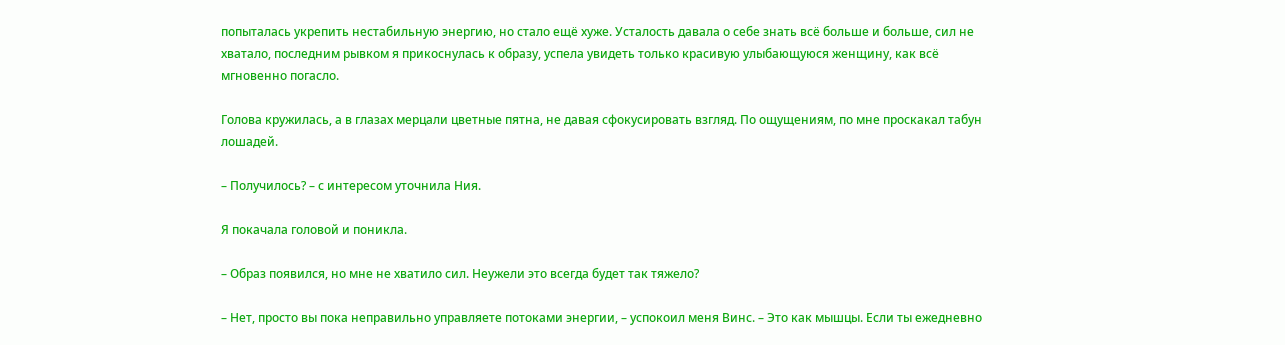попыталась укрепить нестабильную энергию, но стало ещё хуже. Усталость давала о себе знать всё больше и больше, сил не хватало, последним рывком я прикоснулась к образу, успела увидеть только красивую улыбающуюся женщину, как всё мгновенно погасло.

Голова кружилась, а в глазах мерцали цветные пятна, не давая сфокусировать взгляд. По ощущениям, по мне проскакал табун лошадей.

– Получилось? – с интересом уточнила Ния.

Я покачала головой и поникла.

– Образ появился, но мне не хватило сил. Неужели это всегда будет так тяжело?

– Нет, просто вы пока неправильно управляете потоками энергии, – успокоил меня Винс. – Это как мышцы. Если ты ежедневно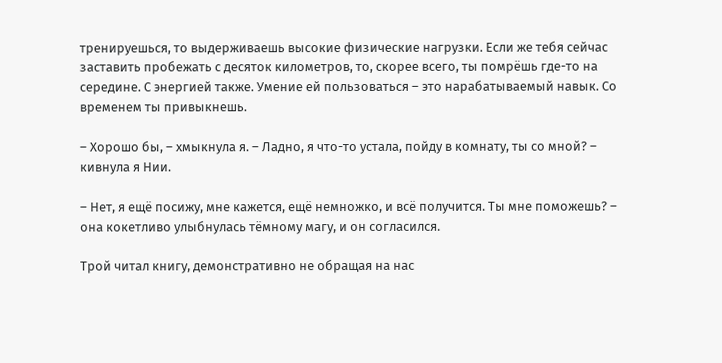тренируешься, то выдерживаешь высокие физические нагрузки. Если же тебя сейчас заставить пробежать с десяток километров, то, скорее всего, ты помрёшь где-то на середине. С энергией также. Умение ей пользоваться – это нарабатываемый навык. Со временем ты привыкнешь.

– Хорошо бы, – хмыкнула я. – Ладно, я что-то устала, пойду в комнату, ты со мной? – кивнула я Нии.

– Нет, я ещё посижу, мне кажется, ещё немножко, и всё получится. Ты мне поможешь? – она кокетливо улыбнулась тёмному магу, и он согласился.

Трой читал книгу, демонстративно не обращая на нас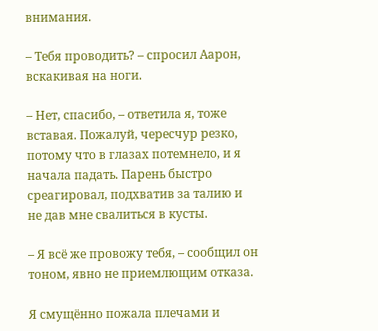внимания.

– Тебя проводить? – спросил Аарон, вскакивая на ноги.

– Нет, спасибо, – ответила я, тоже вставая. Пожалуй, чересчур резко, потому что в глазах потемнело, и я начала падать. Парень быстро среагировал, подхватив за талию и не дав мне свалиться в кусты.

– Я всё же провожу тебя, – сообщил он тоном, явно не приемлющим отказа.

Я смущённо пожала плечами и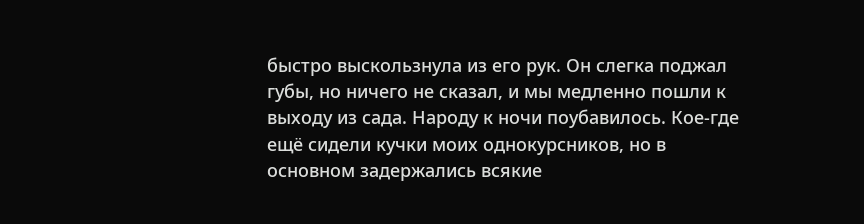быстро выскользнула из его рук. Он слегка поджал губы, но ничего не сказал, и мы медленно пошли к выходу из сада. Народу к ночи поубавилось. Кое-где ещё сидели кучки моих однокурсников, но в основном задержались всякие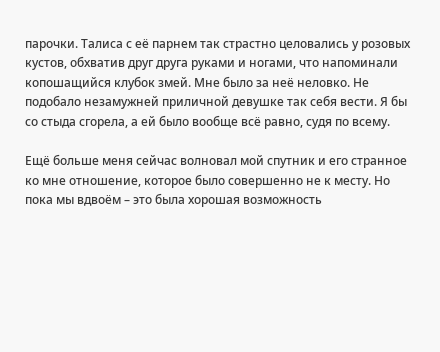парочки. Талиса с её парнем так страстно целовались у розовых кустов, обхватив друг друга руками и ногами, что напоминали копошащийся клубок змей. Мне было за неё неловко. Не подобало незамужней приличной девушке так себя вести. Я бы со стыда сгорела, а ей было вообще всё равно, судя по всему.

Ещё больше меня сейчас волновал мой спутник и его странное ко мне отношение, которое было совершенно не к месту. Но пока мы вдвоём – это была хорошая возможность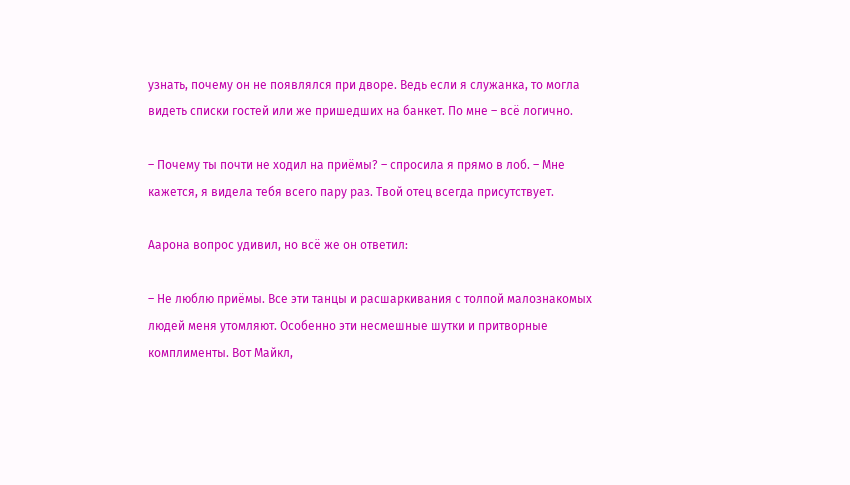узнать, почему он не появлялся при дворе. Ведь если я служанка, то могла видеть списки гостей или же пришедших на банкет. По мне – всё логично.

– Почему ты почти не ходил на приёмы? – спросила я прямо в лоб. – Мне кажется, я видела тебя всего пару раз. Твой отец всегда присутствует.

Аарона вопрос удивил, но всё же он ответил:

– Не люблю приёмы. Все эти танцы и расшаркивания с толпой малознакомых людей меня утомляют. Особенно эти несмешные шутки и притворные комплименты. Вот Майкл,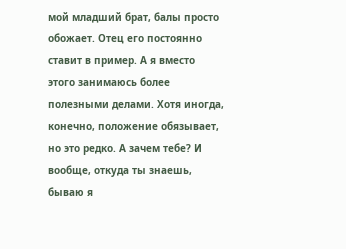мой младший брат, балы просто обожает. Отец его постоянно ставит в пример. А я вместо этого занимаюсь более полезными делами. Хотя иногда, конечно, положение обязывает, но это редко. А зачем тебе? И вообще, откуда ты знаешь, бываю я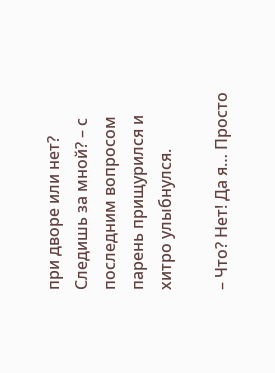при дворе или нет? Следишь за мной? – с последним вопросом парень прищурился и хитро улыбнулся.

– Что? Нет! Да я… Просто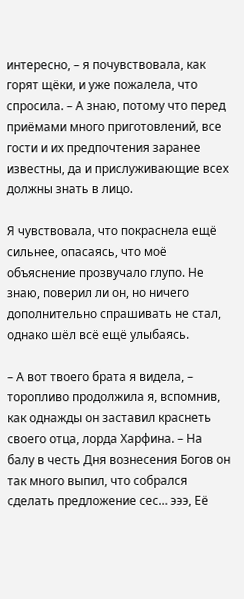интересно, – я почувствовала, как горят щёки, и уже пожалела, что спросила. – А знаю, потому что перед приёмами много приготовлений, все гости и их предпочтения заранее известны, да и прислуживающие всех должны знать в лицо.

Я чувствовала, что покраснела ещё сильнее, опасаясь, что моё объяснение прозвучало глупо. Не знаю, поверил ли он, но ничего дополнительно спрашивать не стал, однако шёл всё ещё улыбаясь.

– А вот твоего брата я видела, – торопливо продолжила я, вспомнив, как однажды он заставил краснеть своего отца, лорда Харфина. – На балу в честь Дня вознесения Богов он так много выпил, что собрался сделать предложение сес… эээ, Её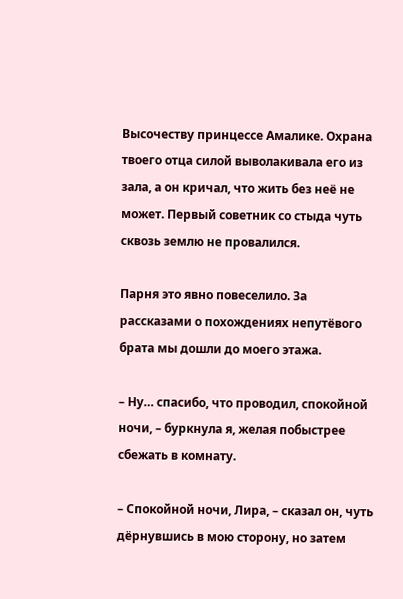Высочеству принцессе Амалике. Охрана твоего отца силой выволакивала его из зала, а он кричал, что жить без неё не может. Первый советник со стыда чуть сквозь землю не провалился.

Парня это явно повеселило. За рассказами о похождениях непутёвого брата мы дошли до моего этажа.

– Ну… спасибо, что проводил, спокойной ночи, – буркнула я, желая побыстрее сбежать в комнату.

– Спокойной ночи, Лира, – сказал он, чуть дёрнувшись в мою сторону, но затем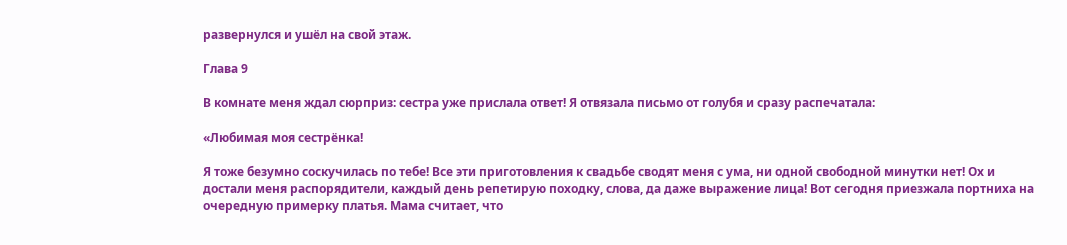развернулся и ушёл на свой этаж.

Глава 9

В комнате меня ждал сюрприз: сестра уже прислала ответ! Я отвязала письмо от голубя и сразу распечатала:

«Любимая моя сестрёнка!

Я тоже безумно соскучилась по тебе! Все эти приготовления к свадьбе сводят меня с ума, ни одной свободной минутки нет! Ох и достали меня распорядители, каждый день репетирую походку, слова, да даже выражение лица! Вот сегодня приезжала портниха на очередную примерку платья. Мама считает, что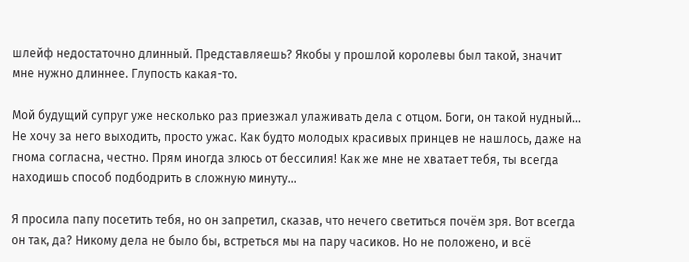шлейф недостаточно длинный. Представляешь? Якобы у прошлой королевы был такой, значит мне нужно длиннее. Глупость какая-то.

Мой будущий супруг уже несколько раз приезжал улаживать дела с отцом. Боги, он такой нудный… Не хочу за него выходить, просто ужас. Как будто молодых красивых принцев не нашлось, даже на гнома согласна, честно. Прям иногда злюсь от бессилия! Как же мне не хватает тебя, ты всегда находишь способ подбодрить в сложную минуту…

Я просила папу посетить тебя, но он запретил, сказав, что нечего светиться почём зря. Вот всегда он так, да? Никому дела не было бы, встреться мы на пару часиков. Но не положено, и всё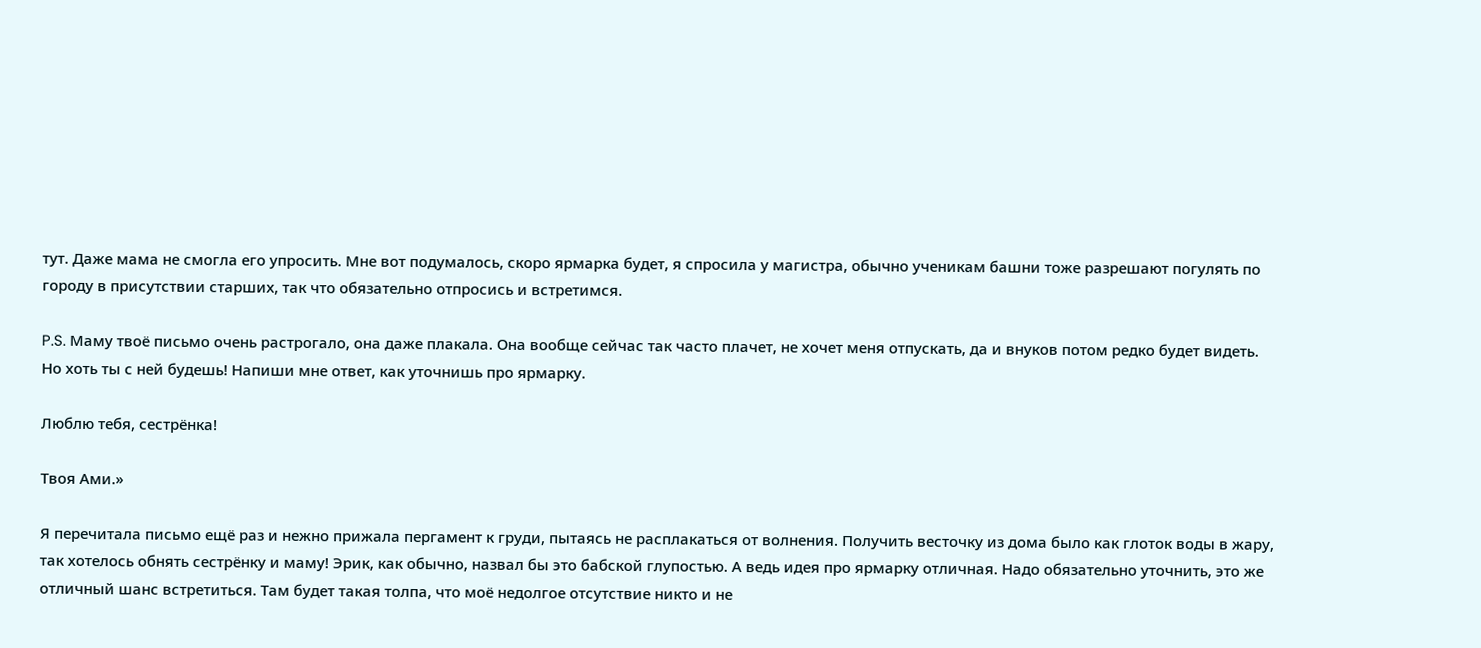тут. Даже мама не смогла его упросить. Мне вот подумалось, скоро ярмарка будет, я спросила у магистра, обычно ученикам башни тоже разрешают погулять по городу в присутствии старших, так что обязательно отпросись и встретимся.

P.S. Маму твоё письмо очень растрогало, она даже плакала. Она вообще сейчас так часто плачет, не хочет меня отпускать, да и внуков потом редко будет видеть. Но хоть ты с ней будешь! Напиши мне ответ, как уточнишь про ярмарку.

Люблю тебя, сестрёнка!

Твоя Ами.»

Я перечитала письмо ещё раз и нежно прижала пергамент к груди, пытаясь не расплакаться от волнения. Получить весточку из дома было как глоток воды в жару, так хотелось обнять сестрёнку и маму! Эрик, как обычно, назвал бы это бабской глупостью. А ведь идея про ярмарку отличная. Надо обязательно уточнить, это же отличный шанс встретиться. Там будет такая толпа, что моё недолгое отсутствие никто и не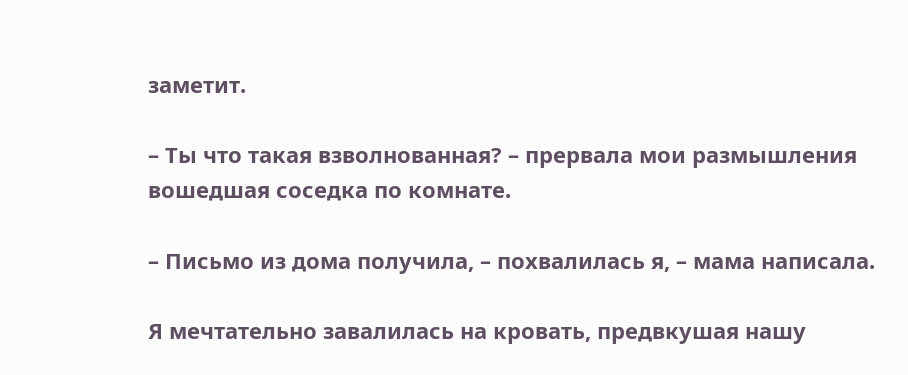заметит.

– Ты что такая взволнованная? – прервала мои размышления вошедшая соседка по комнате.

– Письмо из дома получила, – похвалилась я, – мама написала.

Я мечтательно завалилась на кровать, предвкушая нашу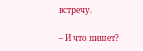встречу.

– И что пишет?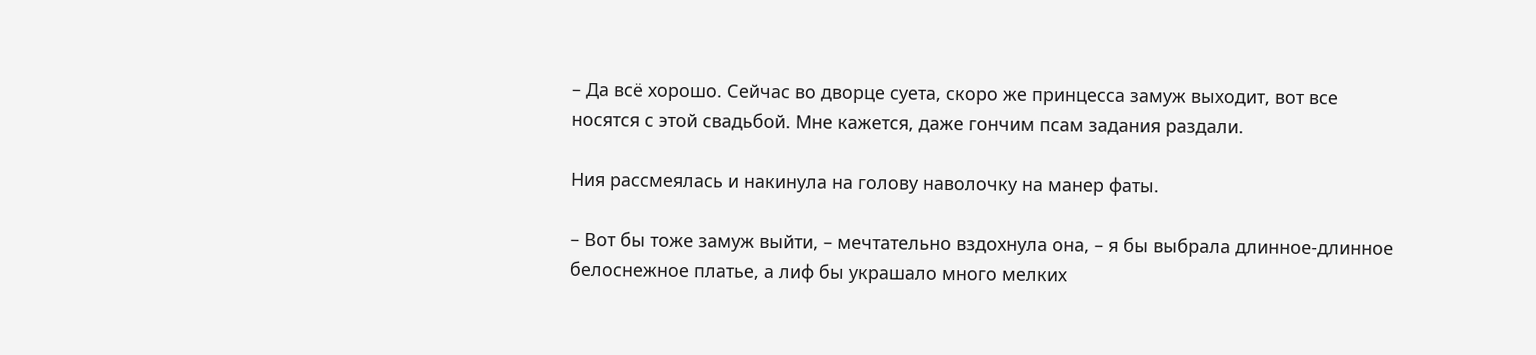– Да всё хорошо. Сейчас во дворце суета, скоро же принцесса замуж выходит, вот все носятся с этой свадьбой. Мне кажется, даже гончим псам задания раздали.

Ния рассмеялась и накинула на голову наволочку на манер фаты.

– Вот бы тоже замуж выйти, – мечтательно вздохнула она, – я бы выбрала длинное-длинное белоснежное платье, а лиф бы украшало много мелких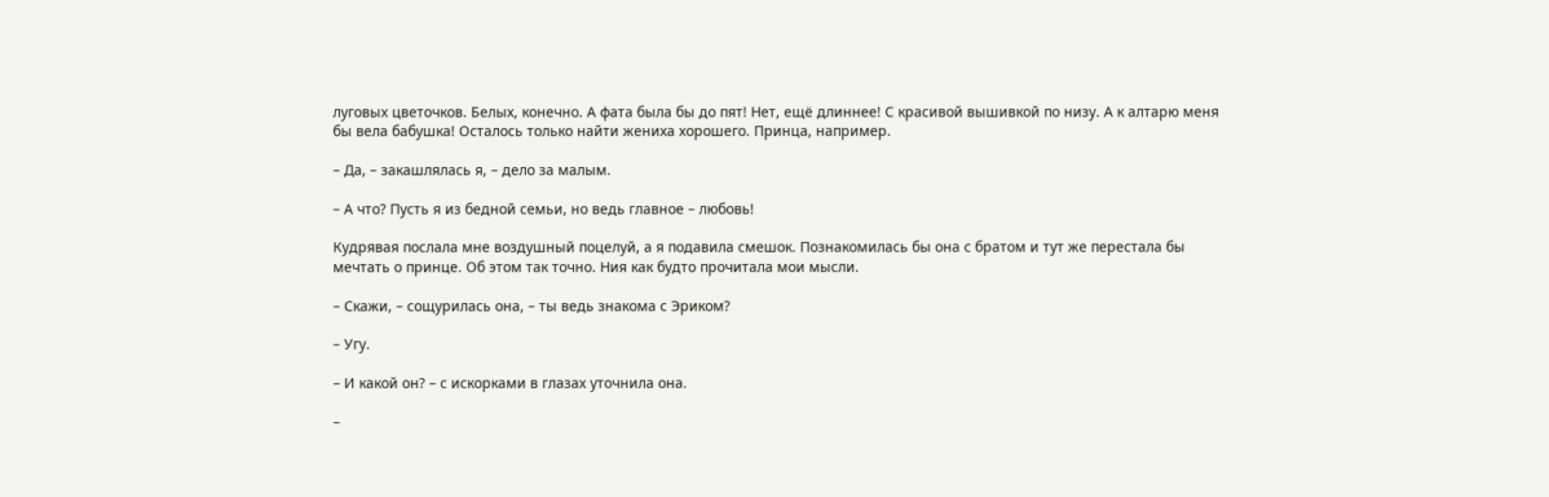луговых цветочков. Белых, конечно. А фата была бы до пят! Нет, ещё длиннее! С красивой вышивкой по низу. А к алтарю меня бы вела бабушка! Осталось только найти жениха хорошего. Принца, например.

– Да, – закашлялась я, – дело за малым.

– А что? Пусть я из бедной семьи, но ведь главное – любовь!

Кудрявая послала мне воздушный поцелуй, а я подавила смешок. Познакомилась бы она с братом и тут же перестала бы мечтать о принце. Об этом так точно. Ния как будто прочитала мои мысли.

– Скажи, – сощурилась она, – ты ведь знакома с Эриком?

– Угу.

– И какой он? – с искорками в глазах уточнила она.

–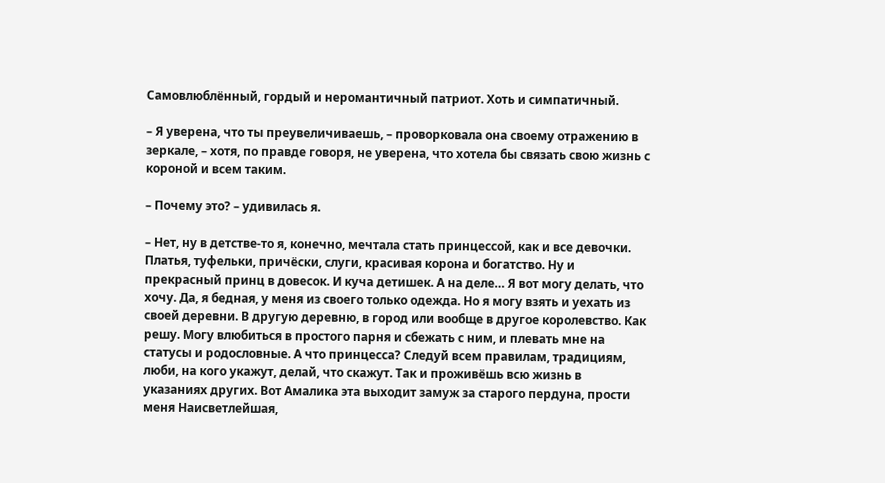Самовлюблённый, гордый и неромантичный патриот. Хоть и симпатичный.

– Я уверена, что ты преувеличиваешь, – проворковала она своему отражению в зеркале, – хотя, по правде говоря, не уверена, что хотела бы связать свою жизнь с короной и всем таким.

– Почему это? – удивилась я.

– Нет, ну в детстве-то я, конечно, мечтала стать принцессой, как и все девочки. Платья, туфельки, причёски, слуги, красивая корона и богатство. Ну и прекрасный принц в довесок. И куча детишек. А на деле… Я вот могу делать, что хочу. Да, я бедная, у меня из своего только одежда. Но я могу взять и уехать из своей деревни. В другую деревню, в город или вообще в другое королевство. Как решу. Могу влюбиться в простого парня и сбежать с ним, и плевать мне на статусы и родословные. А что принцесса? Следуй всем правилам, традициям, люби, на кого укажут, делай, что скажут. Так и проживёшь всю жизнь в указаниях других. Вот Амалика эта выходит замуж за старого пердуна, прости меня Наисветлейшая,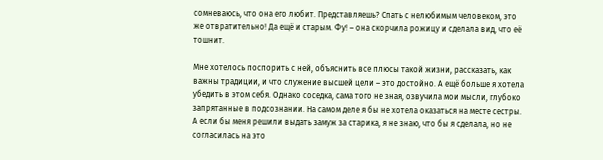сомневаюсь, что она его любит. Представляешь? Спать с нелюбимым человеком, это же отвратительно! Да ещё и старым. Фу! – она скорчила рожицу и сделала вид, что её тошнит.

Мне хотелось поспорить с ней, объяснить все плюсы такой жизни, рассказать, как важны традиции, и что служение высшей цели – это достойно. А ещё больше я хотела убедить в этом себя. Однако соседка, сама того не зная, озвучила мои мысли, глубоко запрятанные в подсознании. На самом деле я бы не хотела оказаться на месте сестры. А если бы меня решили выдать замуж за старика, я не знаю, что бы я сделала, но не согласилась на это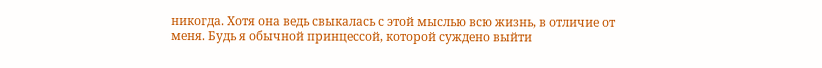никогда. Хотя она ведь свыкалась с этой мыслью всю жизнь, в отличие от меня. Будь я обычной принцессой, которой суждено выйти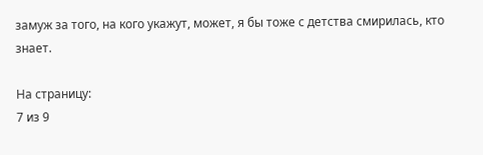замуж за того, на кого укажут, может, я бы тоже с детства смирилась, кто знает.

На страницу:
7 из 9